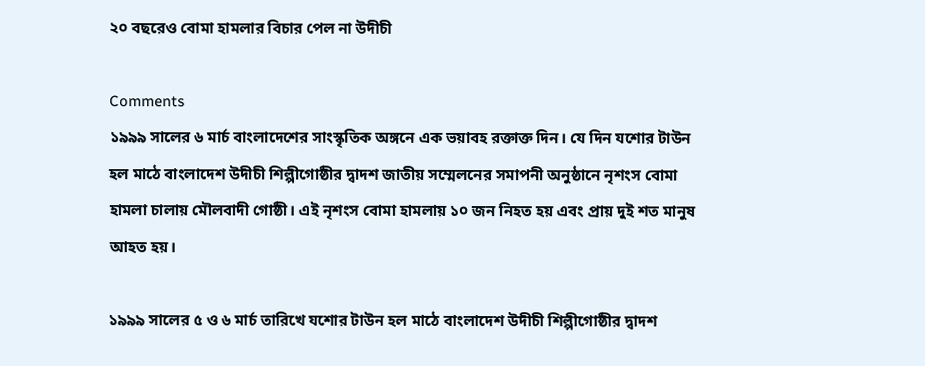২০ বছরেও বোমা হামলার বিচার পেল না উদীচী

Comments
১৯৯৯ সালের ৬ মার্চ বাংলাদেশের সাংস্কৃতিক অঙ্গনে এক ভয়াবহ রক্তাক্ত দিন। যে দিন যশোর টাউন হল মাঠে বাংলাদেশ উদীচী শিল্পীগোষ্ঠীর দ্বাদশ জাতীয় সম্মেলনের সমাপনী অনুষ্ঠানে নৃশংস বোমা হামলা চালায় মৌলবাদী গোষ্ঠী। এই নৃশংস বোমা হামলায় ১০ জন নিহত হয় এবং প্রায় দুই শত মানুষ আহত হয়।

১৯৯৯ সালের ৫ ও ৬ মার্চ তারিখে যশোর টাউন হল মাঠে বাংলাদেশ উদীচী শিল্পীগোষ্ঠীর দ্বাদশ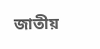জাতীয়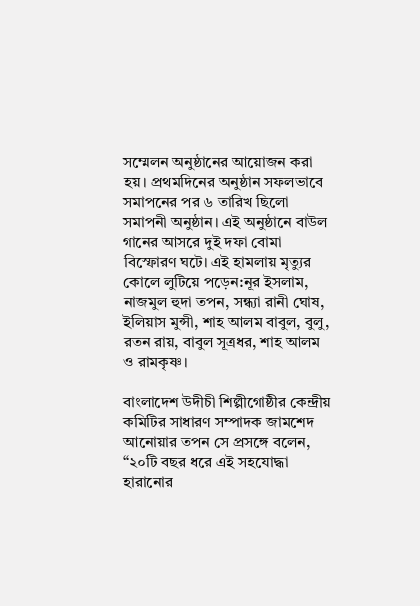সম্মেলন অনুষ্ঠানের আয়োজন করা হয়। প্রথমদিনের অনুষ্ঠান সফলভাবে সমাপনের পর ৬ তারিখ ছিলো সমাপনী অনুষ্ঠান। এই অনুষ্ঠানে বাউল গানের আসরে দুই দফা বোমা বিস্ফোরণ ঘটে। এই হামলায় মৃত্যুর কোলে লুটিয়ে পড়েন:নূর ইসলাম, নাজমুল হুদা তপন, সন্ধ্যা রানী ঘোষ, ইলিয়াস মুন্সী, শাহ আলম বাবুল, বুলু, রতন রায়, বাবুল সূত্রধর, শাহ আলম ও রামকৃষ্ণ।

বাংলাদেশ উদীচী শিল্পীগোষ্ঠীর কেন্দ্রীয় কমিটির সাধারণ সম্পাদক জামশেদ আনোয়ার তপন সে প্রসঙ্গে বলেন, “২০টি বছর ধরে এই সহযোদ্ধা হারানোর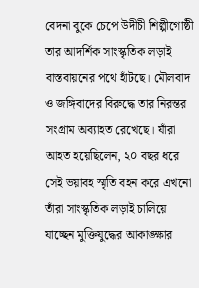বেদনা বুকে চেপে উদীচী শিল্পীগোষ্ঠী তার আদর্শিক সাংস্কৃতিক লড়াই বাস্তবায়নের পথে হাঁটছে। মৌলবাদ ও জঙ্গিবাদের বিরুদ্ধে তার নিরন্তর সংগ্রাম অব্যাহত রেখেছে। যাঁরা আহত হয়েছিলেন, ২০ বছর ধরে সেই ভয়াবহ স্মৃতি বহন করে এখনো তাঁরা সাংস্কৃতিক লড়াই চালিয়ে যাচ্ছেন মুক্তিযুদ্ধের আকাঙ্ক্ষার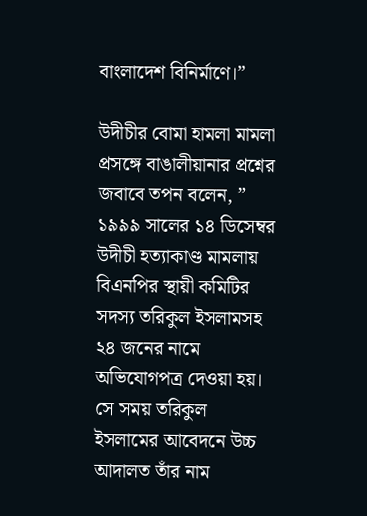বাংলাদেশ বিনির্মাণে।”

উদীচীর বোমা হামলা মামলা প্রসঙ্গে বাঙালীয়ানার প্রশ্নের জবাবে তপন বলেন, ” ১৯৯৯ সালের ১৪ ডিসেম্বর উদীচী হত্যাকাণ্ড মামলায় বিএনপির স্থায়ী কমিটির সদস্য তরিকুল ইসলামসহ ২৪ জনের নামে অভিযোগপত্র দেওয়া হয়। সে সময় তরিকুল ইসলামের আবেদনে উচ্চ আদালত তাঁর নাম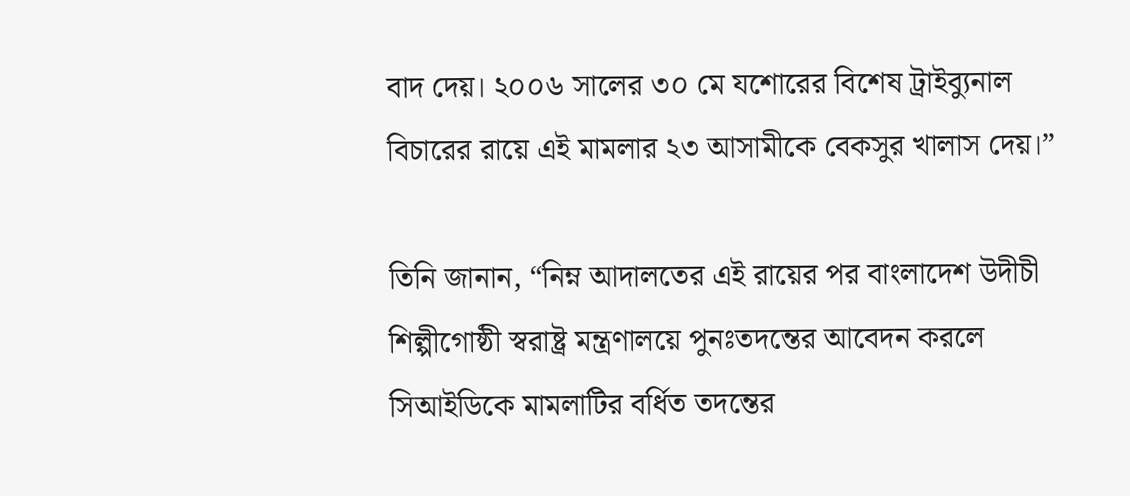বাদ দেয়। ২০০৬ সালের ৩০ মে যশোরের বিশেষ ট্রাইব্যুনাল বিচারের রায়ে এই মামলার ২৩ আসামীকে বেকসুর খালাস দেয়।”

তিনি জানান, “নিম্ন আদালতের এই রায়ের পর বাংলাদেশ উদীচী শিল্পীগোষ্ঠী স্বরাষ্ট্র মন্ত্রণালয়ে পুনঃতদন্তের আবেদন করলে সিআইডিকে মামলাটির বর্ধিত তদন্তের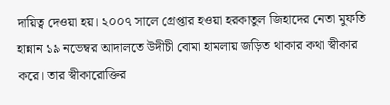দায়িত্ব দেওয়া হয়। ২০০৭ সালে গ্রেপ্তার হওয়া হরকাতুল জিহাদের নেতা মুফতি হান্নান ১৯ নভেম্বর আদালতে উদীচী বোমা হামলায় জড়িত থাকার কথা স্বীকার করে। তার স্বীকারোক্তির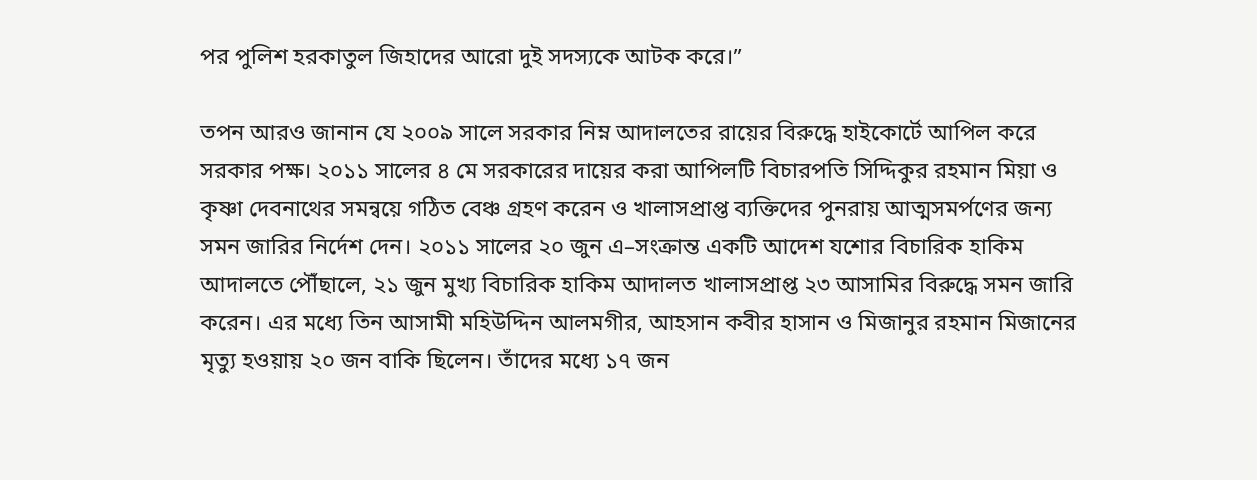পর পুলিশ হরকাতুল জিহাদের আরো দুই সদস্যকে আটক করে।”

তপন আরও জানান যে ২০০৯ সালে সরকার নিম্ন আদালতের রায়ের বিরুদ্ধে হাইকোর্টে আপিল করে সরকার পক্ষ। ২০১১ সালের ৪ মে সরকারের দায়ের করা আপিলটি বিচারপতি সিদ্দিকুর রহমান মিয়া ও কৃষ্ণা দেবনাথের সমন্বয়ে গঠিত বেঞ্চ গ্রহণ করেন ও খালাসপ্রাপ্ত ব্যক্তিদের পুনরায় আত্মসমর্পণের জন্য সমন জারির নির্দেশ দেন। ২০১১ সালের ২০ জুন এ–সংক্রান্ত একটি আদেশ যশোর বিচারিক হাকিম আদালতে পৌঁছালে, ২১ জুন মুখ্য বিচারিক হাকিম আদালত খালাসপ্রাপ্ত ২৩ আসামির বিরুদ্ধে সমন জারি করেন। এর মধ্যে তিন আসামী মহিউদ্দিন আলমগীর, আহসান কবীর হাসান ও মিজানুর রহমান মিজানের মৃত্যু হওয়ায় ২০ জন বাকি ছিলেন। তাঁদের মধ্যে ১৭ জন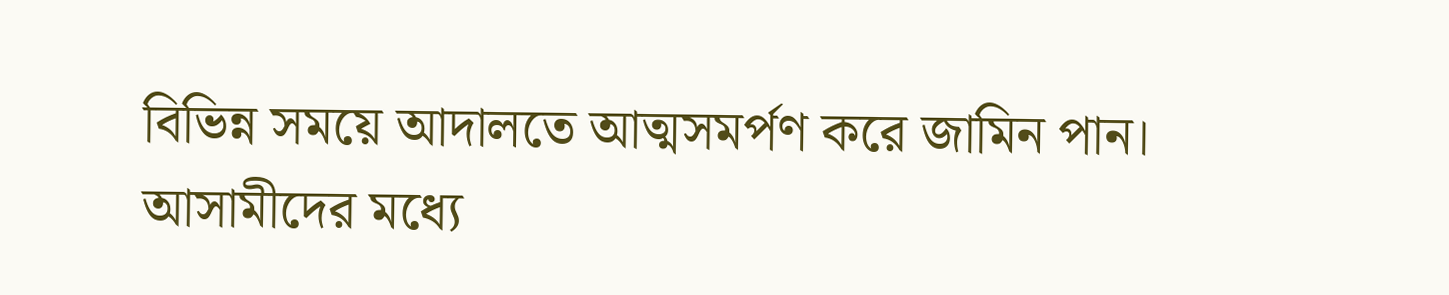বিভিন্ন সময়ে আদালতে আত্মসমর্পণ করে জামিন পান। আসামীদের মধ্যে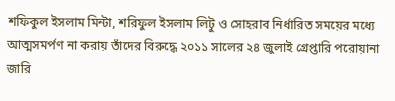শফিকুল ইসলাম মিন্টা, শরিফুল ইসলাম লিটু ও সোহরাব নির্ধারিত সময়ের মধ্যে আত্মসমর্পণ না করায় তাঁদের বিরুদ্ধে ২০১১ সালের ২৪ জুলাই গ্রেপ্তারি পরোয়ানা জারি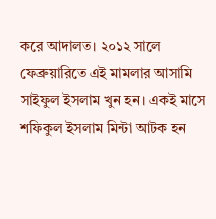করে আদালত। ২০১২ সালে ফেব্রুয়ারিতে এই মামলার আসামি সাইফুল ইসলাম খুন হন। একই মাসে শফিকুল ইসলাম মিন্টা আটক হন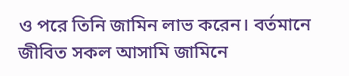ও পরে তিনি জামিন লাভ করেন। বর্তমানে জীবিত সকল আসামি জামিনে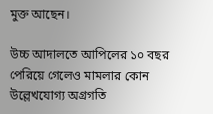মুক্ত আছেন।

উচ্চ আদালতে আপিলের ১০ বছর পেরিয়ে গেলেও মামলার কোন উল্লেখযোগ্য অগ্রগতি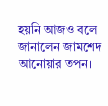হয়নি আজও বলে জানালেন জামশেদ আনোয়ার তপন।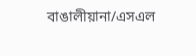বাঙালীয়ানা/এসএল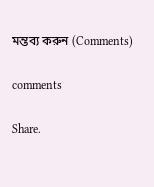মন্তব্য করুন (Comments)

comments

Share.